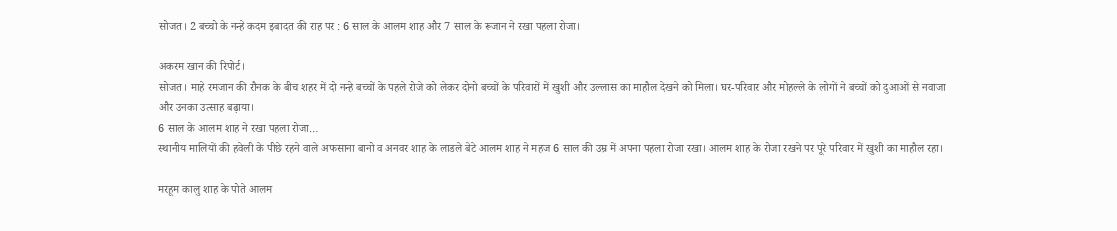सोजत। 2 बच्चो के नन्हे कदम इबादत की राह पर : 6 साल के आलम शाह और 7 साल के रूजान ने रखा पहला रोजा।

अकरम खान की रिपोर्ट।
सोजत। माहे रमजान की रौनक के बीच शहर में दो नन्हे बच्चों के पहले रोजे को लेकर दोनो बच्चों के परिवारों में खुशी और उल्लास का माहौल देखने को मिला। घर-परिवार और मोहल्ले के लोगों ने बच्चों को दुआओं से नवाजा और उनका उत्साह बढ़ाया।
6 साल के आलम शाह ने रखा पहला रोजा…
स्थानीय मालियों की हवेली के पीछे रहने वाले अफसाना बानो व अनवर शाह के लाडले बेटे आलम शाह ने महज 6 साल की उम्र में अपना पहला रोजा रखा। आलम शाह के रोजा रखने पर पूरे परिवार में खुशी का माहौल रहा।

मरहूम कालु शाह के पोते आलम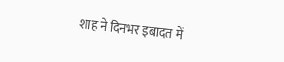शाह ने दिनभर इबादत में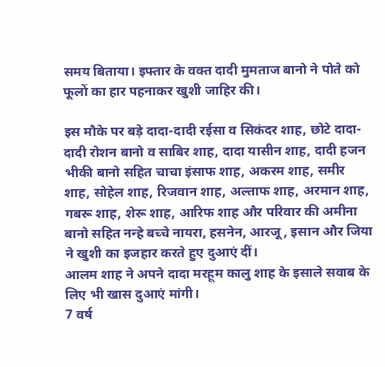समय बिताया। इफ्तार के वक्त दादी मुमताज बानो ने पोते को फूलों का हार पहनाकर खुशी जाहिर की।

इस मौके पर बड़े दादा-दादी रईसा व सिकंदर शाह, छोटे दादा-दादी रोशन बानो व साबिर शाह, दादा यासीन शाह, दादी हजन भीकी बानो सहित चाचा इंसाफ शाह, अकरम शाह, समीर शाह, सोहेल शाह, रिजवान शाह, अल्ताफ शाह, अरमान शाह, गबरू शाह, शेरू शाह, आरिफ शाह और परिवार की अमीना बानो सहित नन्हे बच्चे नायरा, हसनेन, आरजू, इसान और जिया ने खुशी का इजहार करते हुए दुआएं दीं।
आलम शाह ने अपने दादा मरहूम कालु शाह के इसाले सवाब के लिए भी खास दुआएं मांगी।
7 वर्ष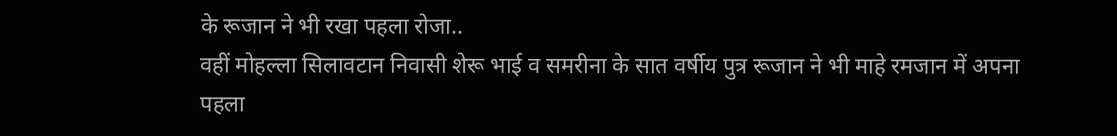के रूजान ने भी रखा पहला रोजा..
वहीं मोहल्ला सिलावटान निवासी शेरू भाई व समरीना के सात वर्षीय पुत्र रूजान ने भी माहे रमजान में अपना पहला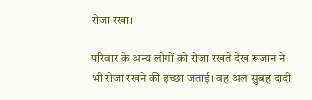रोजा रखा।

परिवार के अन्य लोगों को रोजा रखते देख रूजान ने भी रोजा रखने की इच्छा जताई। वह अल सुबह दादी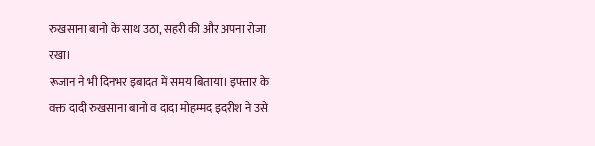रुखसाना बानो के साथ उठा, सहरी की और अपना रोजा रखा।
रूजान ने भी दिनभर इबादत में समय बिताया। इफ्तार के वक्त दादी रुखसाना बानो व दादा मोहम्मद इदरीश ने उसे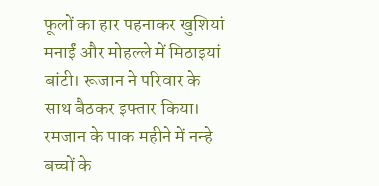फूलों का हार पहनाकर खुशियां मनाईं और मोहल्ले में मिठाइयां बांटी। रूजान ने परिवार के साथ बैठकर इफ्तार किया।
रमजान के पाक महीने में नन्हे बच्चों के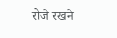रोजे रखने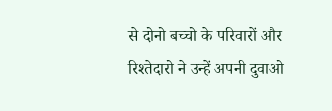से दोनो बच्चो के परिवारों और रिश्तेदारो ने उन्हें अपनी दुवाओ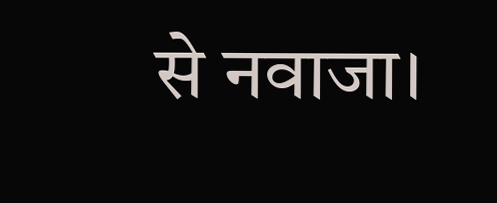से नवाजा।